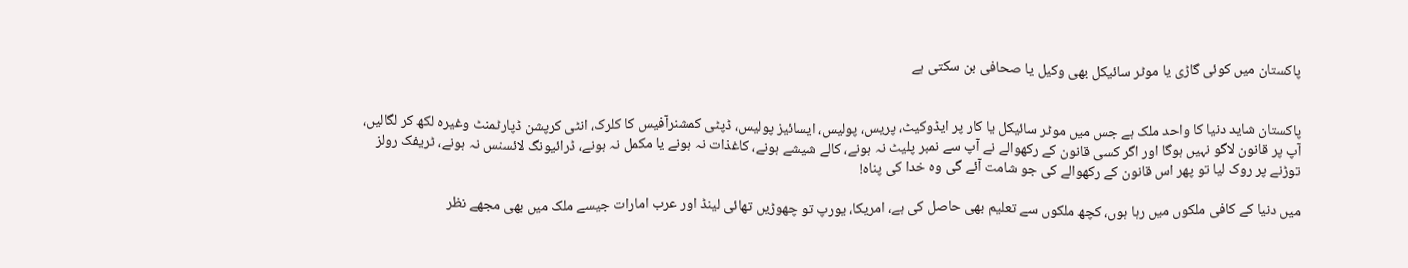پاکستان میں کوئی گاڑی یا موٹر سائیکل بھی وکیل یا صحافی بن سکتی ہے


پاکستان شاید دنیا کا واحد ملک ہے جس میں موٹر سائیکل یا کار پر ایڈوکیٹ، پریس، پولیس، ایسائیز پولیس، ڈپٹی کمشنرآفیس کا کلرک، انٹی کرپشن ڈپارٹمنٹ وغیرہ لکھ کر لگالیں، آپ پر قانون لاگو نہیں ہوگا اور اگر کسی قانون کے رکھوالے نے آپ سے نمبر پلیٹ نہ ہونے، کالے شیشے ہونے، کاغذات نہ ہونے یا مکمل نہ ہونے، ڈرائیونگ لائسنس نہ ہونے، ٹریفک رولز توڑنے پر روک لیا تو پھر اس قانون کے رکھوالے کی جو شامت آئے گی وہ خدا کی پناہ!

میں دنیا کے کافی ملکوں میں رہا ہوں، کچھ ملکوں سے تعلیم بھی حاصل کی ہے، امریکا، یورپ تو چھوڑیں تھائی لینڈ اور عرب امارات جیسے ملک میں بھی مجھے نظر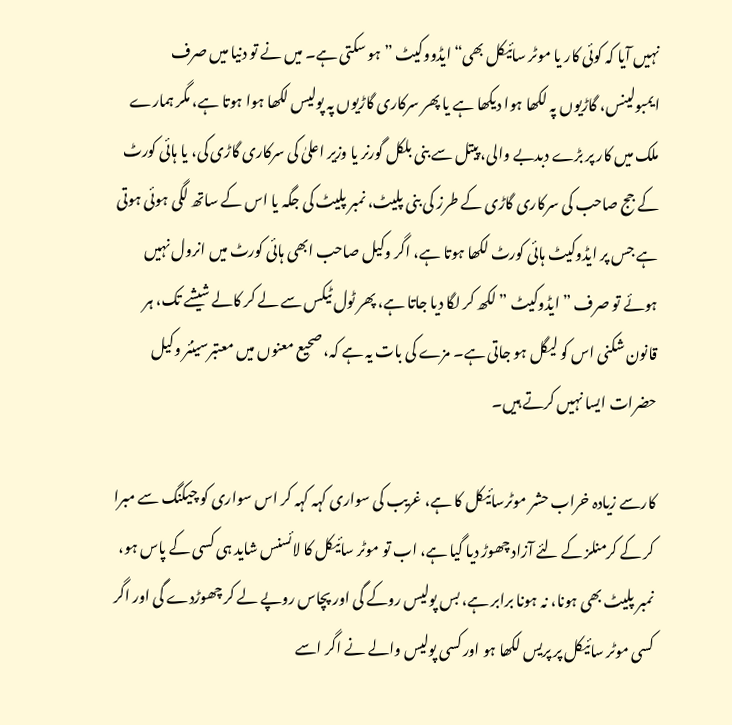نہیں آیا کہ کوئی کار یا موٹر سائیکل بھی“ ایڈووکیٹ ” ہو سکتی ہے۔ میں نے تو دنیا میں صرف ایمبولینس، گاڑیوں پہ لکھا ہوا دیکھا ہے یا پھر سرکاری گاڑیوں پہ پولیس لکھا ہوا ہوتا ہے، مگر ہمارے ملک میں کار پر بڑے دبدبے والی، پیتل سے بنی بلکل گورنر یا وزیر اعلیٰ کی سرکاری گاڑی کی، یا ہائی کورٹ کے جج صاحب کی سرکاری گاڑی کے طرز کی بنی پلیٹ، نمبر پلیٹ کی جگہ یا اس کے ساتھ لگی ہوئی ہوتی ہے جس پر ایڈوکیٹ ہائی کورٹ لکھا ہوتا ہے، اگر وکیل صاحب ابھی ہائی کورٹ میں انرول نہیں ہوئے تو صرف ” ایڈوکیٹ ” لکھ کر لگا دیا جاتا ہے، پھر ٹول ٹیکس سے لے کر کالے شیشے تک، ہر قانون شکنی اس کو لیگل ہو جاتی ہے۔ مزے کی بات یہ ہے کہ، صحیع معنوں میں معتبرسینئر وکیل حضرات ایسا نہیں کرتے ہیں۔

کارسے زیادہ خراب حشر موٹرسائیکل کا ہے، غریب کی سواری کہہ کہہ کر اس سواری کو چیکنگ سے مبرا کر کے کرمنلز کے لئے آزاد چھوڑ دیا گیا ہے، اب تو موٹر سائیکل کا لائسنس شاید ہی کسی کے پاس ہو، نمبر پلیٹ بھی ہونا، نہ ہونا برابر ہے، بس پولیس روکے گی اور پچاس روپے لے کر چھوڑدے گی اور اگر کسی موٹر سائیکل پر پریس لکھا ہو اور کسی پولیس والے نے اگر اسے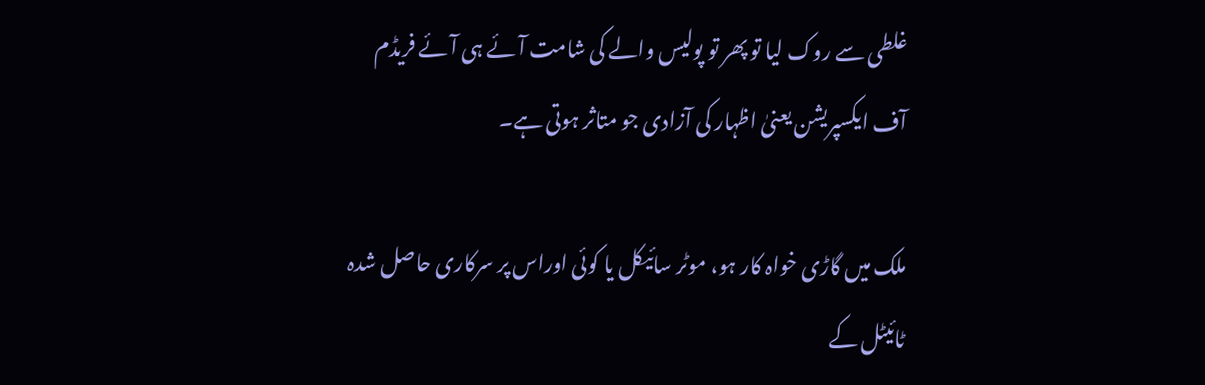غلطی سے روک لیا تو پھر تو پولیس والے کی شامت آئے ہی آئے فریڈم آف ایکسپریشن یعنیٰ اظہار کی آزادی جو متاثر ہوتی ہے۔

ملک میں گاڑی خواہ کار ہو، موٹر سائیکل یا کوئی اوراس پر سرکاری حاصل شدہ ٹائیٹل کے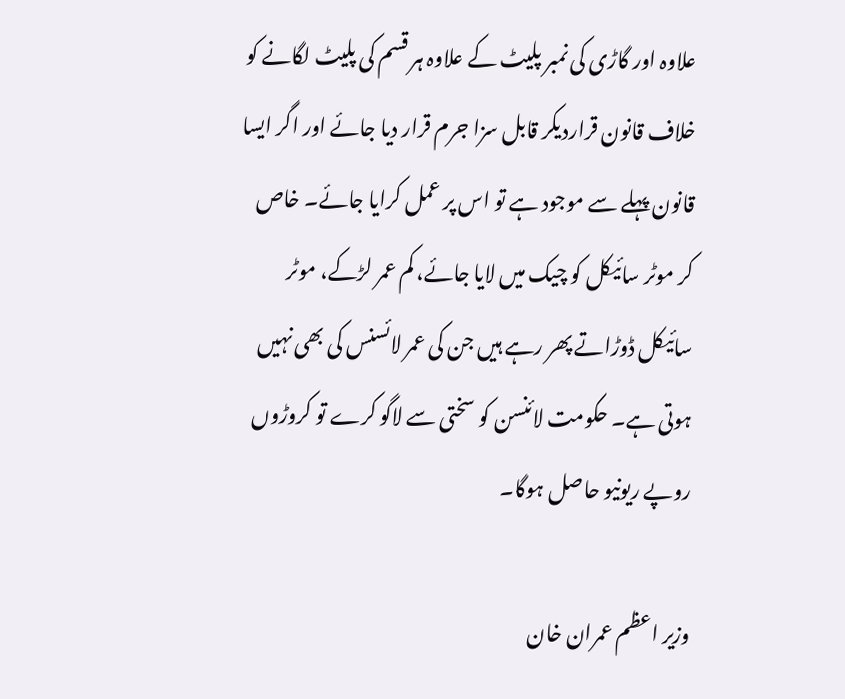علاوہ اور گاڑی کی نمبر پلیٹ کے علاوہ ہر قسم کی پلیٹ لگانے کو خلاف قانون قراردیکر قابل سزا جرم قرار دیا جائے اور اگر ایسا قانون پہلے سے موجود ہے تو اس پر عمل کرایا جائے۔ خاص کر موٹر سائیکل کو چیک میں لایا جائے، کم عمر لڑکے، موٹر سائیکل ڈوڑاتے پھر رہے ہیں جن کی عمر لائسنس کی بھی نہیں ہوتی ہے۔ حکومت لائنسن کو سختی سے لاگو کرے تو کروڑوں روپے ریونیو حاصل ہوگا۔

وزیر اعظم عمران خان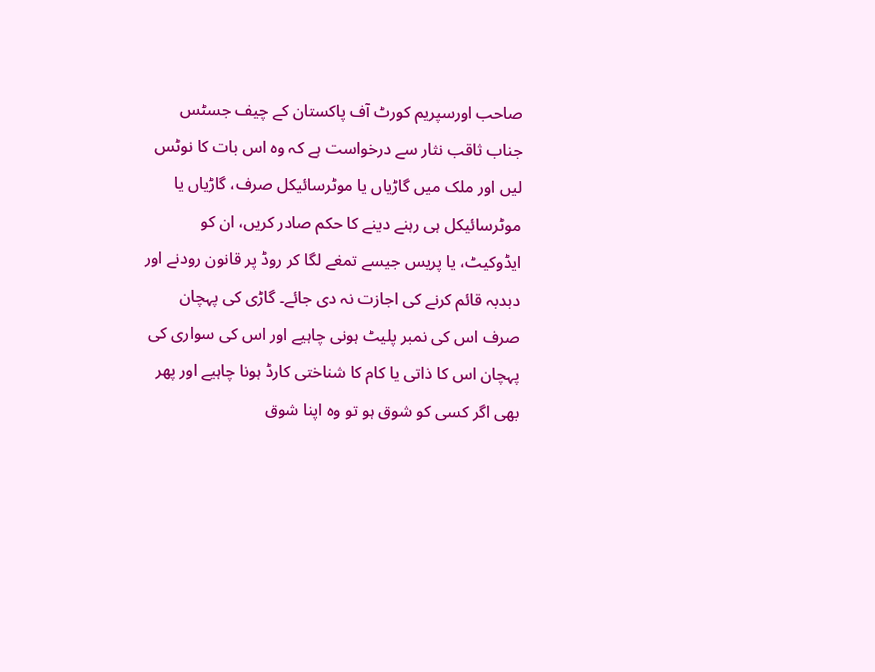صاحب اورسپریم کورٹ آف پاکستان کے چیف جسٹس جناب ثاقب نثار سے درخواست ہے کہ وہ اس بات کا نوٹس لیں اور ملک میں گاڑیاں یا موٹرسائیکل صرف، گاڑیاں یا موٹرسائیکل ہی رہنے دینے کا حکم صادر کریں، ان کو ایڈوکیٹ، یا پریس جیسے تمغے لگا کر روڈ پر قانون رودنے اور دبدبہ قائم کرنے کی اجازت نہ دی جائے۔ گاڑی کی پہچان صرف اس کی نمبر پلیٹ ہونی چاہیے اور اس کی سواری کی پہچان اس کا ذاتی یا کام کا شناختی کارڈ ہونا چاہیے اور پھر بھی اگر کسی کو شوق ہو تو وہ اپنا شوق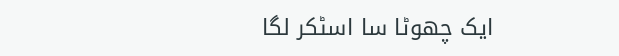ایک چھوٹا سا اسٹکر لگا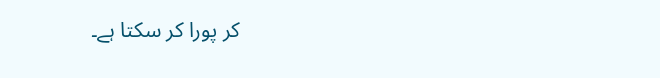کر پورا کر سکتا ہے۔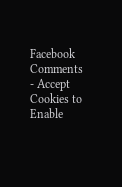Facebook Comments - Accept Cookies to Enable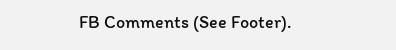FB Comments (See Footer).